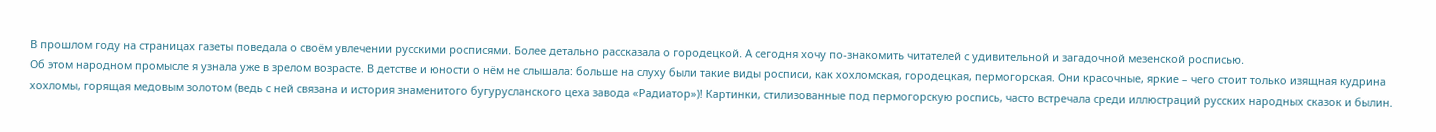В прошлом году на страницах газеты поведала о своём увлечении русскими росписями. Более детально рассказала о городецкой. А сегодня хочу по-знакомить читателей с удивительной и загадочной мезенской росписью.
Об этом народном промысле я узнала уже в зрелом возрасте. В детстве и юности о нём не слышала: больше на слуху были такие виды росписи, как хохломская, городецкая, пермогорская. Они красочные, яркие – чего стоит только изящная кудрина хохломы, горящая медовым золотом (ведь с ней связана и история знаменитого бугурусланского цеха завода «Радиатор»)! Картинки, стилизованные под пермогорскую роспись, часто встречала среди иллюстраций русских народных сказок и былин.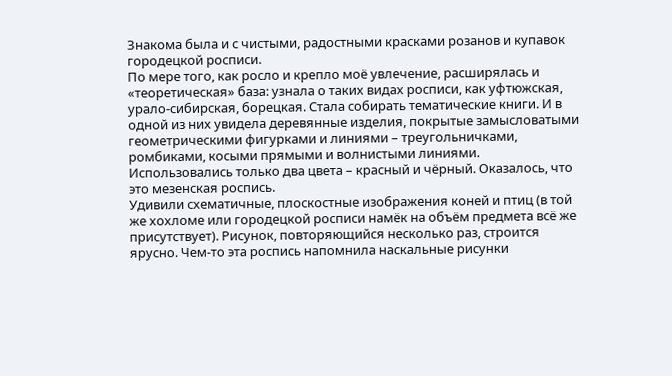Знакома была и с чистыми, радостными красками розанов и купавок городецкой росписи.
По мере того, как росло и крепло моё увлечение, расширялась и «теоретическая» база: узнала о таких видах росписи, как уфтюжская, урало-сибирская, борецкая. Стала собирать тематические книги. И в одной из них увидела деревянные изделия, покрытые замысловатыми геометрическими фигурками и линиями – треугольничками, ромбиками, косыми прямыми и волнистыми линиями. Использовались только два цвета – красный и чёрный. Оказалось, что это мезенская роспись.
Удивили схематичные, плоскостные изображения коней и птиц (в той же хохломе или городецкой росписи намёк на объём предмета всё же присутствует). Рисунок, повторяющийся несколько раз, строится ярусно. Чем-то эта роспись напомнила наскальные рисунки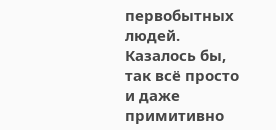первобытных людей. Казалось бы, так всё просто и даже примитивно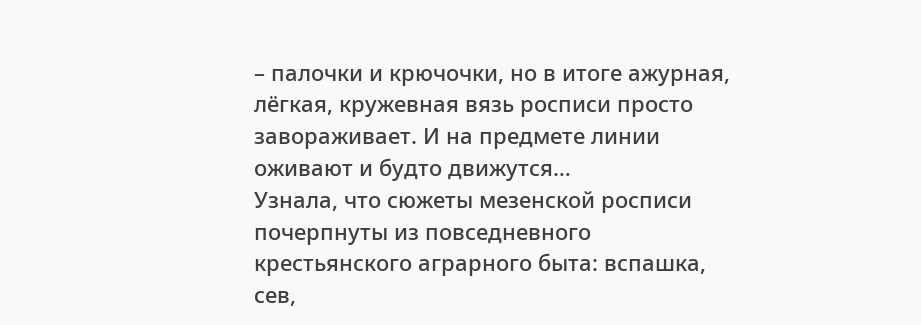– палочки и крючочки, но в итоге ажурная, лёгкая, кружевная вязь росписи просто завораживает. И на предмете линии оживают и будто движутся…
Узнала, что сюжеты мезенской росписи почерпнуты из повседневного крестьянского аграрного быта: вспашка, сев,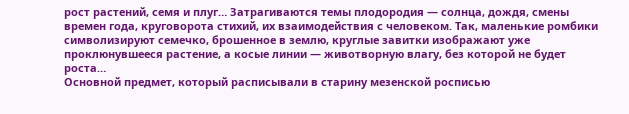рост растений, семя и плуг… Затрагиваются темы плодородия — солнца, дождя, смены времен года, круговорота стихий, их взаимодействия с человеком. Так, маленькие ромбики символизируют семечко, брошенное в землю, круглые завитки изображают уже проклюнувшееся растение, а косые линии — животворную влагу, без которой не будет роста…
Основной предмет, который расписывали в старину мезенской росписью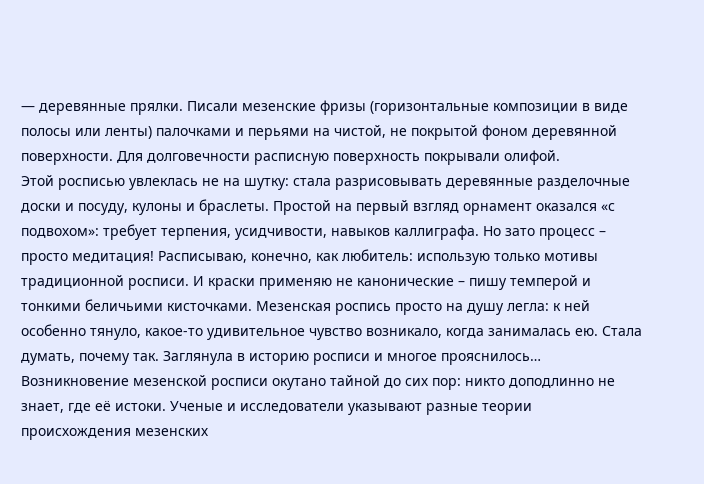— деревянные прялки. Писали мезенские фризы (горизонтальные композиции в виде полосы или ленты) палочками и перьями на чистой, не покрытой фоном деревянной поверхности. Для долговечности расписную поверхность покрывали олифой.
Этой росписью увлеклась не на шутку: стала разрисовывать деревянные разделочные доски и посуду, кулоны и браслеты. Простой на первый взгляд орнамент оказался «с подвохом»: требует терпения, усидчивости, навыков каллиграфа. Но зато процесс – просто медитация! Расписываю, конечно, как любитель: использую только мотивы традиционной росписи. И краски применяю не канонические – пишу темперой и тонкими беличьими кисточками. Мезенская роспись просто на душу легла: к ней особенно тянуло, какое-то удивительное чувство возникало, когда занималась ею. Стала думать, почему так. Заглянула в историю росписи и многое прояснилось…
Возникновение мезенской росписи окутано тайной до сих пор: никто доподлинно не знает, где её истоки. Ученые и исследователи указывают разные теории происхождения мезенских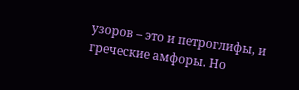узоров – это и петроглифы, и греческие амфоры. Но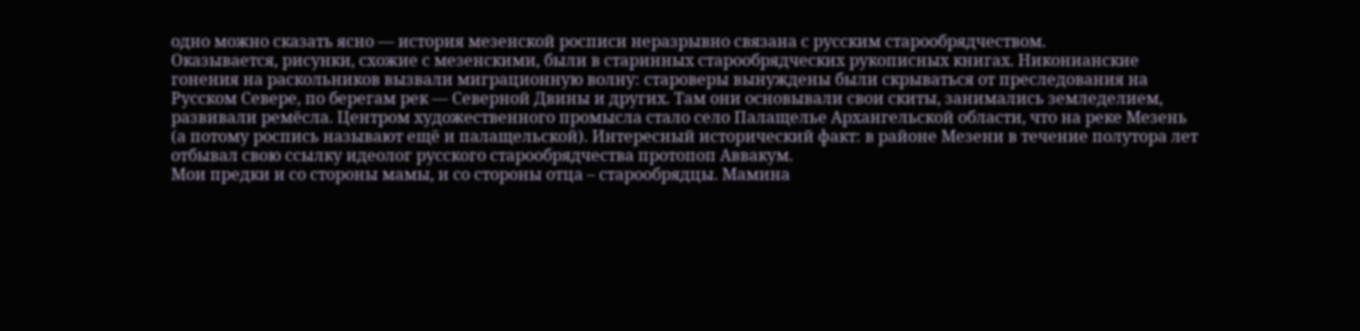одно можно сказать ясно — история мезенской росписи неразрывно связана с русским старообрядчеством.
Оказывается, рисунки, схожие с мезенскими, были в старинных старообрядческих рукописных книгах. Никонианские гонения на раскольников вызвали миграционную волну: староверы вынуждены были скрываться от преследования на Русском Севере, по берегам рек — Северной Двины и других. Там они основывали свои скиты, занимались земледелием, развивали ремёсла. Центром художественного промысла стало село Палащелье Архангельской области, что на реке Мезень (а потому роспись называют ещё и палащельской). Интересный исторический факт: в районе Мезени в течение полутора лет отбывал свою ссылку идеолог русского старообрядчества протопоп Аввакум.
Мои предки и со стороны мамы, и со стороны отца – старообрядцы. Мамина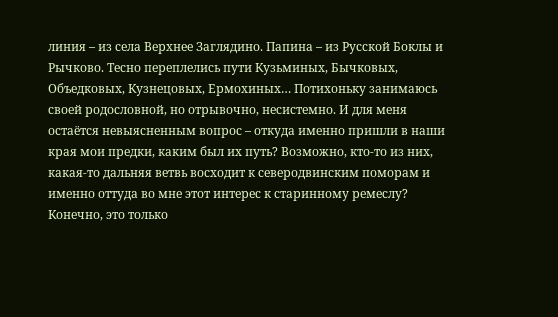линия – из села Верхнее Заглядино. Папина – из Русской Боклы и Рычково. Тесно переплелись пути Кузьминых, Бычковых, Объедковых, Кузнецовых, Ермохиных… Потихоньку занимаюсь своей родословной, но отрывочно, несистемно. И для меня остаётся невыясненным вопрос – откуда именно пришли в наши края мои предки, каким был их путь? Возможно, кто-то из них, какая-то дальняя ветвь восходит к северодвинским поморам и именно оттуда во мне этот интерес к старинному ремеслу? Конечно, это только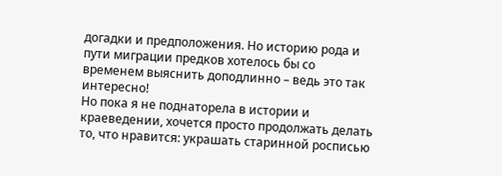догадки и предположения. Но историю рода и пути миграции предков хотелось бы со временем выяснить доподлинно – ведь это так интересно!
Но пока я не поднаторела в истории и краеведении, хочется просто продолжать делать то, что нравится: украшать старинной росписью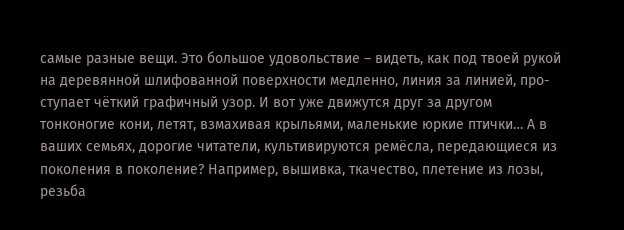самые разные вещи. Это большое удовольствие – видеть, как под твоей рукой на деревянной шлифованной поверхности медленно, линия за линией, про-ступает чёткий графичный узор. И вот уже движутся друг за другом тонконогие кони, летят, взмахивая крыльями, маленькие юркие птички… А в ваших семьях, дорогие читатели, культивируются ремёсла, передающиеся из поколения в поколение? Например, вышивка, ткачество, плетение из лозы, резьба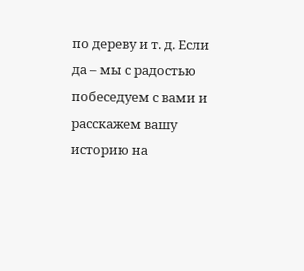по дереву и т. д. Если да – мы с радостью побеседуем с вами и расскажем вашу историю на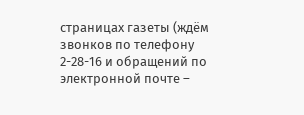страницах газеты (ждём звонков по телефону 2-28-16 и обращений по электронной почте –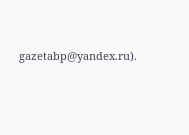gazetabp@yandex.ru).